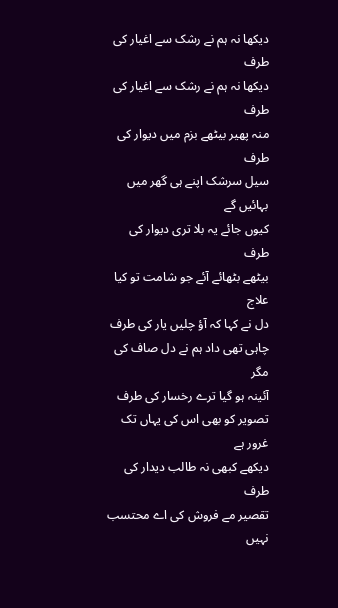دیکھا نہ ہم نے رشک سے اغیار کی طرف
دیکھا نہ ہم نے رشک سے اغیار کی طرف
منہ پھیر بیٹھے بزم میں دیوار کی طرف
سیل سرشک اپنے ہی گھر میں بہائیں گے
کیوں جائے یہ بلا تری دیوار کی طرف
بیٹھے بٹھائے آئے جو شامت تو کیا علاج
دل نے کہا کہ آؤ چلیں یار کی طرف
چاہی تھی داد ہم نے دل صاف کی مگر
آئینہ ہو گیا ترے رخسار کی طرف
تصویر کو بھی اس کی یہاں تک غرور ہے
دیکھے کبھی نہ طالب دیدار کی طرف
تقصیر مے فروش کی اے محتسب نہیں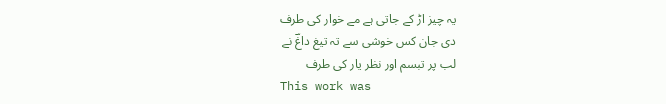یہ چیز اڑ کے جاتی ہے مے خوار کی طرف
دی جان کس خوشی سے تہ تیغ داغؔ نے
لب پر تبسم اور نظر یار کی طرف
This work was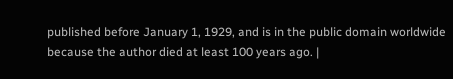published before January 1, 1929, and is in the public domain worldwide because the author died at least 100 years ago. |